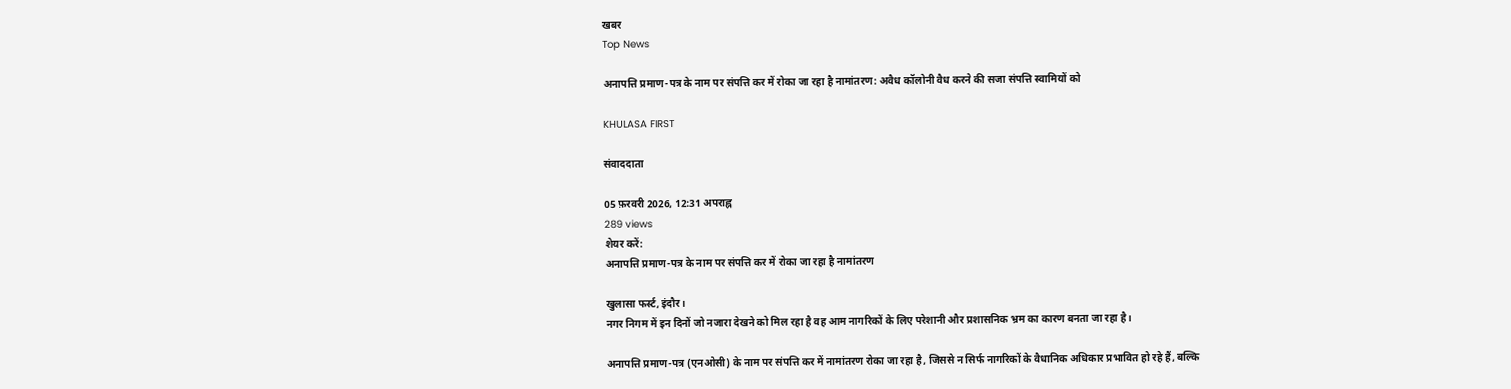खबर
Top News

अनापत्ति प्रमाण-पत्र के नाम पर संपत्ति कर में रोका जा रहा है नामांतरण: अवैध कॉलोनी वैध करने की सजा संपत्ति स्वामियों को

KHULASA FIRST

संवाददाता

05 फ़रवरी 2026, 12:31 अपराह्न
289 views
शेयर करें:
अनापत्ति प्रमाण-पत्र के नाम पर संपत्ति कर में रोका जा रहा है नामांतरण

खुलासा फर्स्ट, इंदौर।
नगर निगम में इन दिनों जो नजारा देखने को मिल रहा है वह आम नागरिकों के लिए परेशानी और प्रशासनिक भ्रम का कारण बनता जा रहा है।

अनापत्ति प्रमाण-पत्र (एनओसी) के नाम पर संपत्ति कर में नामांतरण रोका जा रहा है, जिससे न सिर्फ नागरिकों के वैधानिक अधिकार प्रभावित हो रहे हैं, बल्कि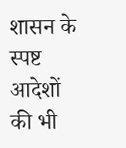शासन के स्पष्ट आदेशों की भी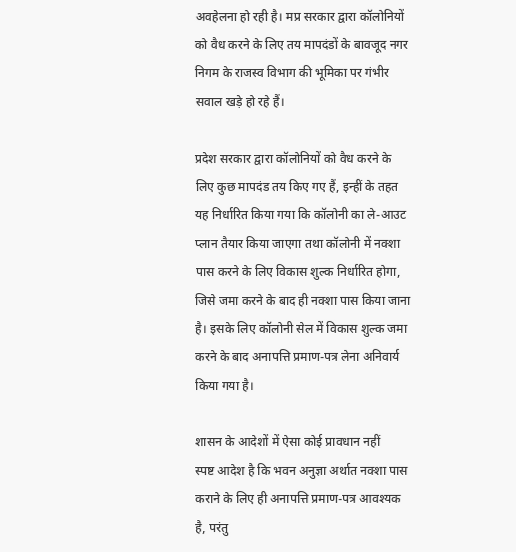अवहेलना हो रही है। मप्र सरकार द्वारा कॉलोनियों को वैध करने के लिए तय मापदंडों के बावजूद नगर निगम के राजस्व विभाग की भूमिका पर गंभीर सवाल खड़े हो रहे हैं।

प्रदेश सरकार द्वारा कॉलोनियों को वैध करने के लिए कुछ मापदंड तय किए गए हैं, इन्हीं के तहत यह निर्धारित किया गया कि कॉलोनी का ले-आउट प्लान तैयार किया जाएगा तथा कॉलोनी में नक्शा पास करने के लिए विकास शुल्क निर्धारित होगा, जिसे जमा करने के बाद ही नक्शा पास किया जाना है। इसके लिए कॉलोनी सेल में विकास शुल्क जमा करने के बाद अनापत्ति प्रमाण-पत्र लेना अनिवार्य किया गया है।

शासन के आदेशों में ऐसा कोई प्रावधान नहीं
स्पष्ट आदेश है कि भवन अनुज्ञा अर्थात नक्शा पास कराने के लिए ही अनापत्ति प्रमाण-पत्र आवश्यक है, परंतु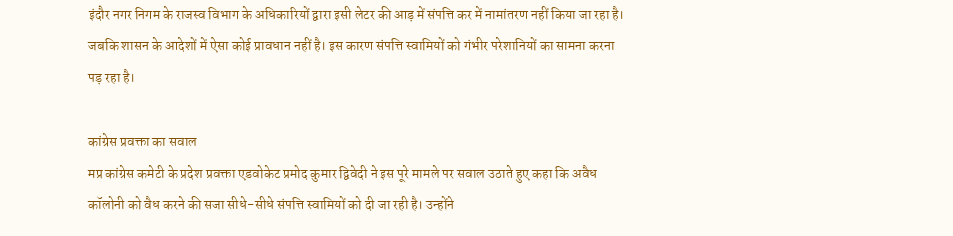इंदौर नगर निगम के राजस्व विभाग के अधिकारियों द्वारा इसी लेटर की आड़ में संपत्ति कर में नामांतरण नहीं किया जा रहा है। जबकि शासन के आदेशों में ऐसा कोई प्रावधान नहीं है। इस कारण संपत्ति स्वामियों को गंभीर परेशानियों का सामना करना पड़ रहा है।

कांग्रेस प्रवक्ता का सवाल
मप्र कांग्रेस कमेटी के प्रदेश प्रवक्ता एडवोकेट प्रमोद कुमार द्विवेदी ने इस पूरे मामले पर सवाल उठाते हुए कहा कि अवैध कॉलोनी को वैध करने की सजा सीधे-सीधे संपत्ति स्वामियों को दी जा रही है। उन्होंने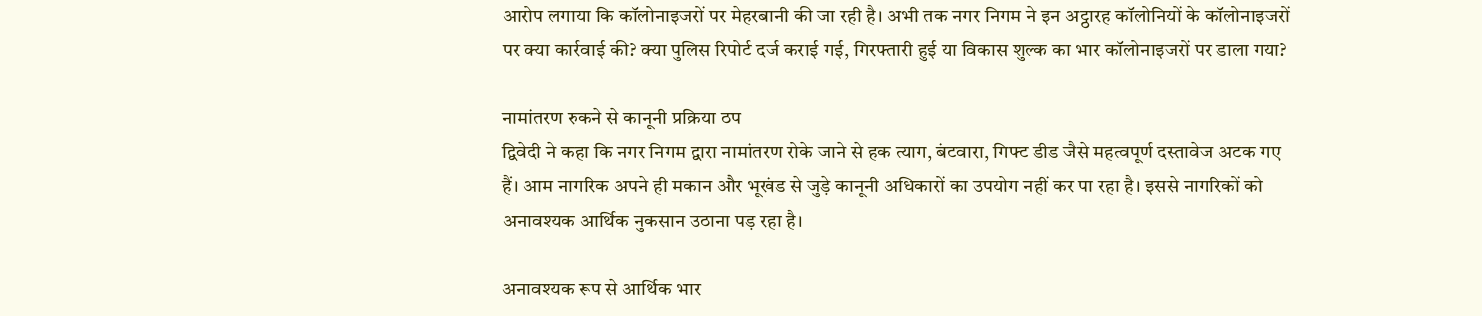आरोप लगाया कि कॉलोनाइजरों पर मेहरबानी की जा रही है। अभी तक नगर निगम ने इन अट्ठारह कॉलोनियों के कॉलोनाइजरों पर क्या कार्रवाई की? क्या पुलिस रिपोर्ट दर्ज कराई गई, गिरफ्तारी हुई या विकास शुल्क का भार कॉलोनाइजरों पर डाला गया?

नामांतरण रुकने से कानूनी प्रक्रिया ठप
द्विवेदी ने कहा कि नगर निगम द्वारा नामांतरण रोके जाने से हक त्याग, बंटवारा, गिफ्ट डीड जैसे महत्वपूर्ण दस्तावेज अटक गए हैं। आम नागरिक अपने ही मकान और भूखंड से जुड़े कानूनी अधिकारों का उपयोग नहीं कर पा रहा है। इससे नागरिकों को अनावश्यक आर्थिक नुकसान उठाना पड़ रहा है।

अनावश्यक रूप से आर्थिक भार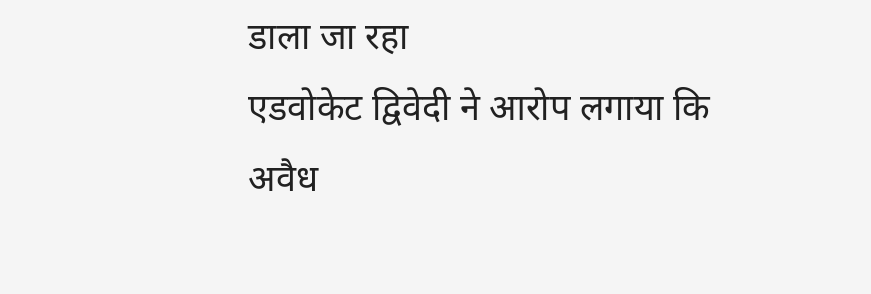डाला जा रहा
एडवोकेट द्विवेदी ने आरोप लगाया कि अवैध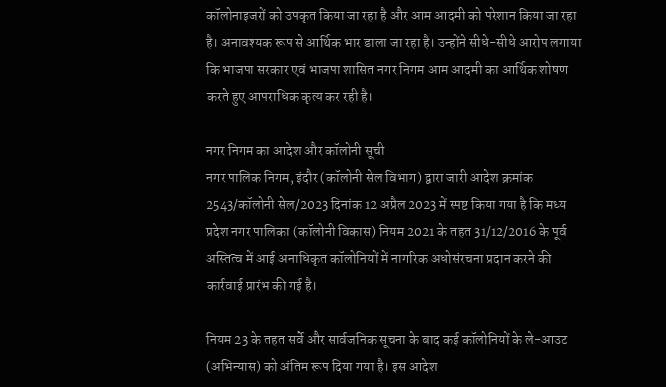कॉलोनाइजरों को उपकृत किया जा रहा है और आम आदमी को परेशान किया जा रहा है। अनावश्यक रूप से आर्थिक भार डाला जा रहा है। उन्होंने सीधे-सीधे आरोप लगाया कि भाजपा सरकार एवं भाजपा शासित नगर निगम आम आदमी का आर्थिक शोषण करते हुए आपराधिक कृत्य कर रही है।

नगर निगम का आदेश और कॉलोनी सूची
नगर पालिक निगम, इंदौर (कॉलोनी सेल विभाग) द्वारा जारी आदेश क्रमांक 2543/कॉलोनी सेल/2023 दिनांक 12 अप्रैल 2023 में स्पष्ट किया गया है कि मध्य प्रदेश नगर पालिका (कॉलोनी विकास) नियम 2021 के तहत 31/12/2016 के पूर्व अस्तित्व में आई अनाधिकृत कॉलोनियों में नागरिक अधोसंरचना प्रदान करने की कार्रवाई प्रारंभ की गई है।

नियम 23 के तहत सर्वे और सार्वजनिक सूचना के बाद कई कॉलोनियों के ले-आउट (अभिन्यास) को अंतिम रूप दिया गया है। इस आदेश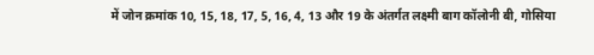में जोन क्रमांक 10, 15, 18, 17, 5, 16, 4, 13 और 19 के अंतर्गत लक्ष्मी बाग कॉलोनी बी, गोसिया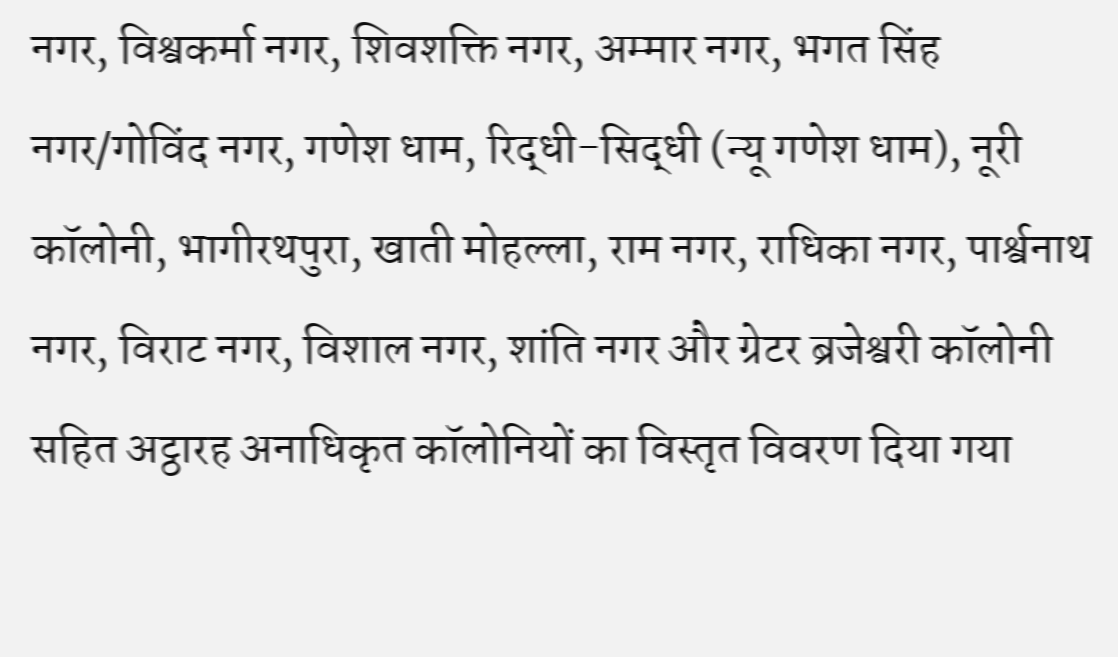नगर, विश्वकर्मा नगर, शिवशक्ति नगर, अम्मार नगर, भगत सिंह नगर/गोविंद नगर, गणेश धाम, रिद्धी-सिद्धी (न्यू गणेश धाम), नूरी कॉलोनी, भागीरथपुरा, खाती मोहल्ला, राम नगर, राधिका नगर, पार्श्वनाथ नगर, विराट नगर, विशाल नगर, शांति नगर और ग्रेटर ब्रजेश्वरी कॉलोनी सहित अट्ठारह अनाधिकृत कॉलोनियों का विस्तृत विवरण दिया गया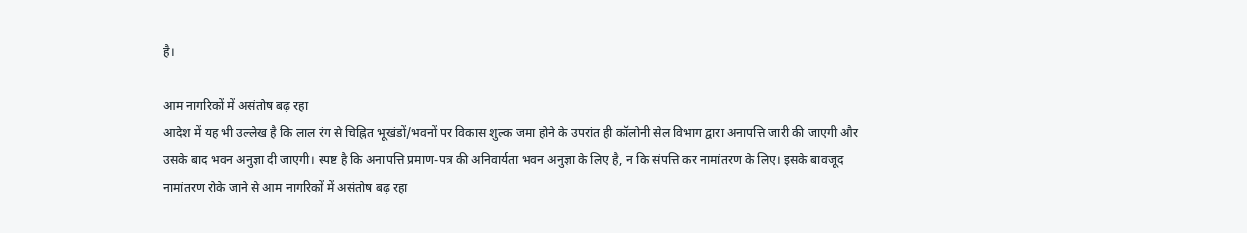है।

आम नागरिकों में असंतोष बढ़ रहा
आदेश में यह भी उल्लेख है कि लाल रंग से चिह्नित भूखंडों/भवनों पर विकास शुल्क जमा होने के उपरांत ही कॉलोनी सेल विभाग द्वारा अनापत्ति जारी की जाएगी और उसके बाद भवन अनुज्ञा दी जाएगी। स्पष्ट है कि अनापत्ति प्रमाण-पत्र की अनिवार्यता भवन अनुज्ञा के लिए है, न कि संपत्ति कर नामांतरण के लिए। इसके बावजूद नामांतरण रोके जाने से आम नागरिकों में असंतोष बढ़ रहा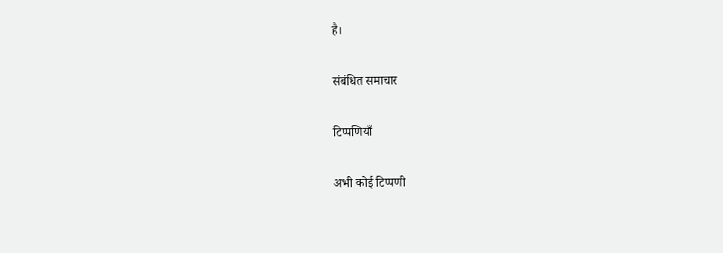है।

संबंधित समाचार

टिप्पणियाँ

अभी कोई टिप्पणी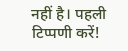नहीं है। पहली टिप्पणी करें!